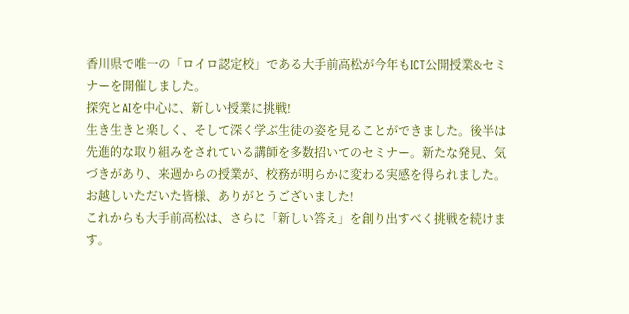香川県で唯一の「ロイロ認定校」である大手前高松が今年もICT公開授業&セミナーを開催しました。
探究とAIを中心に、新しい授業に挑戦!
生き生きと楽しく、そして深く学ぶ生徒の姿を見ることができました。後半は先進的な取り組みをされている講師を多数招いてのセミナー。新たな発見、気づきがあり、来週からの授業が、校務が明らかに変わる実感を得られました。
お越しいただいた皆様、ありがとうございました!
これからも大手前高松は、さらに「新しい答え」を創り出すべく挑戦を続けます。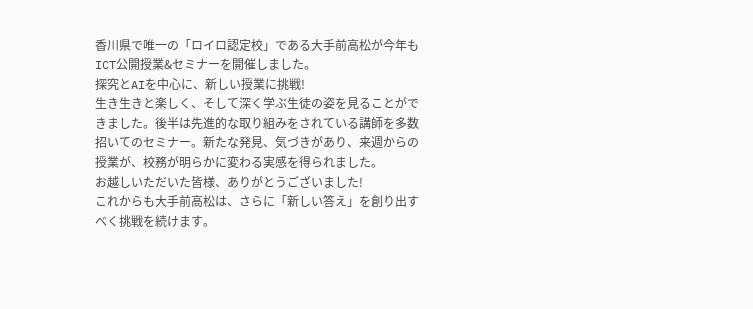香川県で唯一の「ロイロ認定校」である大手前高松が今年もICT公開授業&セミナーを開催しました。
探究とAIを中心に、新しい授業に挑戦!
生き生きと楽しく、そして深く学ぶ生徒の姿を見ることができました。後半は先進的な取り組みをされている講師を多数招いてのセミナー。新たな発見、気づきがあり、来週からの授業が、校務が明らかに変わる実感を得られました。
お越しいただいた皆様、ありがとうございました!
これからも大手前高松は、さらに「新しい答え」を創り出すべく挑戦を続けます。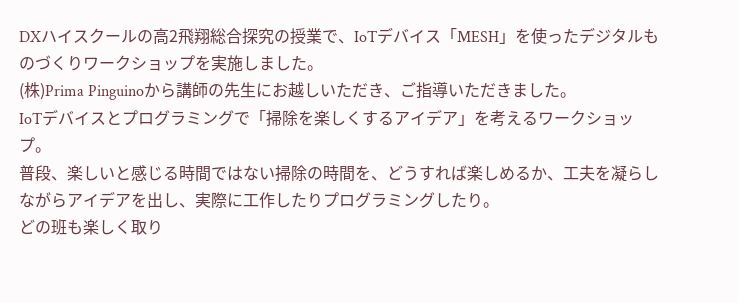DXハイスクールの高2飛翔総合探究の授業で、IoTデバイス「MESH」を使ったデジタルものづくりワークショップを実施しました。
(株)Prima Pinguinoから講師の先生にお越しいただき、ご指導いただきました。
IoTデバイスとプログラミングで「掃除を楽しくするアイデア」を考えるワークショップ。
普段、楽しいと感じる時間ではない掃除の時間を、どうすれば楽しめるか、工夫を凝らしながらアイデアを出し、実際に工作したりプログラミングしたり。
どの班も楽しく取り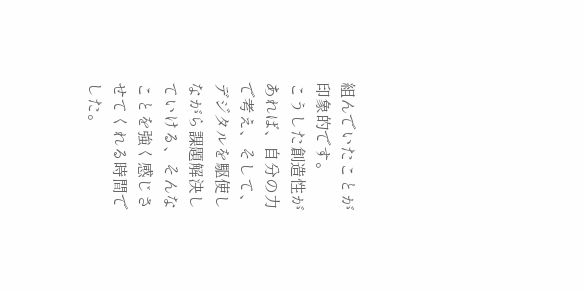組んでいたことが印象的です。
こうした創造性があれば、自分の力で考え、そして、デジタルを駆使しながら課題解決していける、そんなことを強く感じさせてくれる時間でした。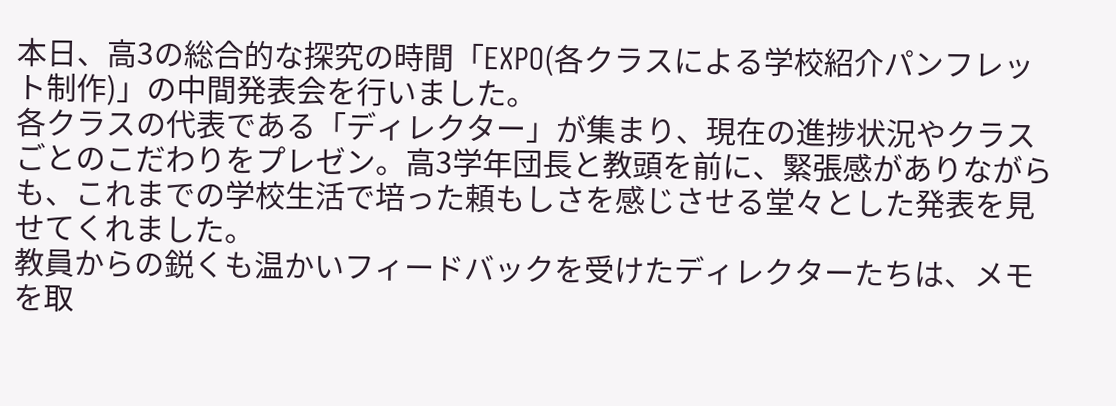本日、高3の総合的な探究の時間「EXPO(各クラスによる学校紹介パンフレット制作)」の中間発表会を行いました。
各クラスの代表である「ディレクター」が集まり、現在の進捗状況やクラスごとのこだわりをプレゼン。高3学年団長と教頭を前に、緊張感がありながらも、これまでの学校生活で培った頼もしさを感じさせる堂々とした発表を見せてくれました。
教員からの鋭くも温かいフィードバックを受けたディレクターたちは、メモを取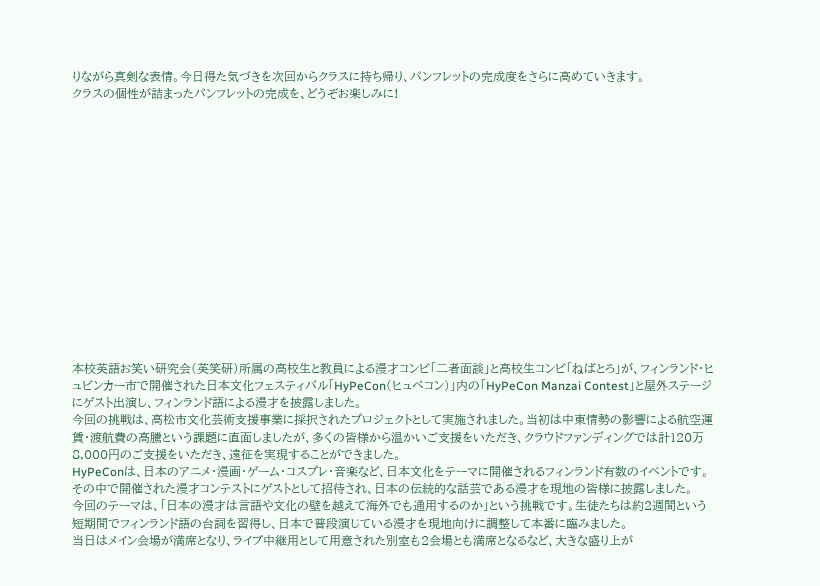りながら真剣な表情。今日得た気づきを次回からクラスに持ち帰り、パンフレットの完成度をさらに高めていきます。
クラスの個性が詰まったパンフレットの完成を、どうぞお楽しみに!















本校英語お笑い研究会(英笑研)所属の高校生と教員による漫才コンビ「二者面談」と高校生コンビ「ねばとろ」が、フィンランド・ヒュビンカー市で開催された日本文化フェスティバル「HyPeCon(ヒュペコン)」内の「HyPeCon Manzai Contest」と屋外ステージにゲスト出演し、フィンランド語による漫才を披露しました。
今回の挑戦は、高松市文化芸術支援事業に採択されたプロジェクトとして実施されました。当初は中東情勢の影響による航空運賃・渡航費の高騰という課題に直面しましたが、多くの皆様から温かいご支援をいただき、クラウドファンディングでは計120万8,000円のご支援をいただき、遠征を実現することができました。
HyPeConは、日本のアニメ・漫画・ゲーム・コスプレ・音楽など、日本文化をテーマに開催されるフィンランド有数のイベントです。その中で開催された漫才コンテストにゲストとして招待され、日本の伝統的な話芸である漫才を現地の皆様に披露しました。
今回のテーマは、「日本の漫才は言語や文化の壁を越えて海外でも通用するのか」という挑戦です。生徒たちは約2週間という短期間でフィンランド語の台詞を習得し、日本で普段演じている漫才を現地向けに調整して本番に臨みました。
当日はメイン会場が満席となり、ライブ中継用として用意された別室も2会場とも満席となるなど、大きな盛り上が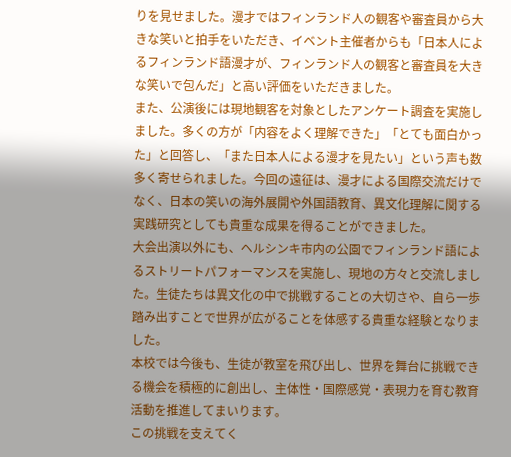りを見せました。漫才ではフィンランド人の観客や審査員から大きな笑いと拍手をいただき、イベント主催者からも「日本人によるフィンランド語漫才が、フィンランド人の観客と審査員を大きな笑いで包んだ」と高い評価をいただきました。
また、公演後には現地観客を対象としたアンケート調査を実施しました。多くの方が「内容をよく理解できた」「とても面白かった」と回答し、「また日本人による漫才を見たい」という声も数多く寄せられました。今回の遠征は、漫才による国際交流だけでなく、日本の笑いの海外展開や外国語教育、異文化理解に関する実践研究としても貴重な成果を得ることができました。
大会出演以外にも、ヘルシンキ市内の公園でフィンランド語によるストリートパフォーマンスを実施し、現地の方々と交流しました。生徒たちは異文化の中で挑戦することの大切さや、自ら一歩踏み出すことで世界が広がることを体感する貴重な経験となりました。
本校では今後も、生徒が教室を飛び出し、世界を舞台に挑戦できる機会を積極的に創出し、主体性・国際感覚・表現力を育む教育活動を推進してまいります。
この挑戦を支えてく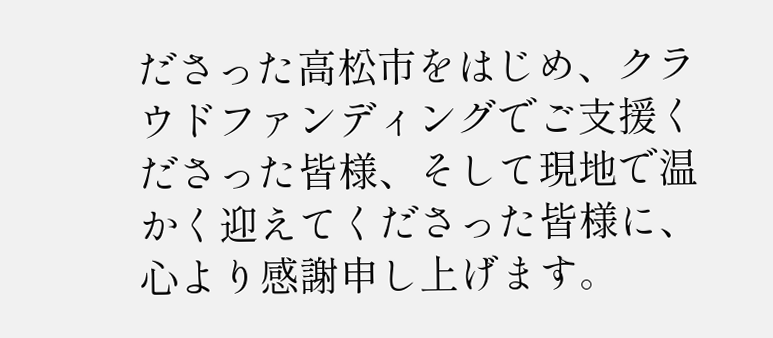ださった高松市をはじめ、クラウドファンディングでご支援くださった皆様、そして現地で温かく迎えてくださった皆様に、心より感謝申し上げます。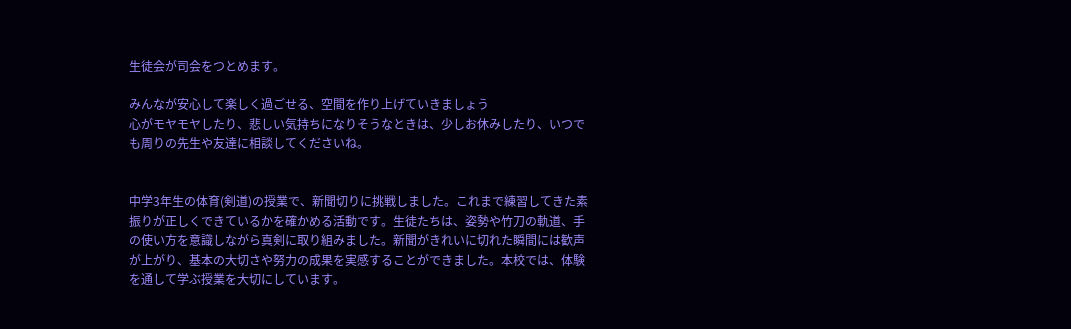生徒会が司会をつとめます。

みんなが安心して楽しく過ごせる、空間を作り上げていきましょう
心がモヤモヤしたり、悲しい気持ちになりそうなときは、少しお休みしたり、いつでも周りの先生や友達に相談してくださいね。


中学3年生の体育(剣道)の授業で、新聞切りに挑戦しました。これまで練習してきた素振りが正しくできているかを確かめる活動です。生徒たちは、姿勢や竹刀の軌道、手の使い方を意識しながら真剣に取り組みました。新聞がきれいに切れた瞬間には歓声が上がり、基本の大切さや努力の成果を実感することができました。本校では、体験を通して学ぶ授業を大切にしています。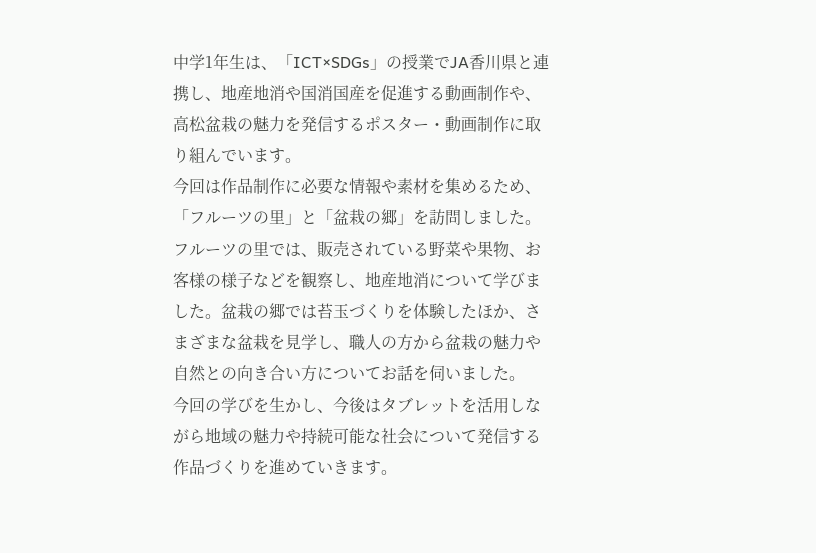中学1年生は、「ICT×SDGs」の授業でJA香川県と連携し、地産地消や国消国産を促進する動画制作や、高松盆栽の魅力を発信するポスター・動画制作に取り組んでいます。
今回は作品制作に必要な情報や素材を集めるため、「フルーツの里」と「盆栽の郷」を訪問しました。
フルーツの里では、販売されている野菜や果物、お客様の様子などを観察し、地産地消について学びました。盆栽の郷では苔玉づくりを体験したほか、さまざまな盆栽を見学し、職人の方から盆栽の魅力や自然との向き合い方についてお話を伺いました。
今回の学びを生かし、今後はタブレットを活用しながら地域の魅力や持続可能な社会について発信する作品づくりを進めていきます。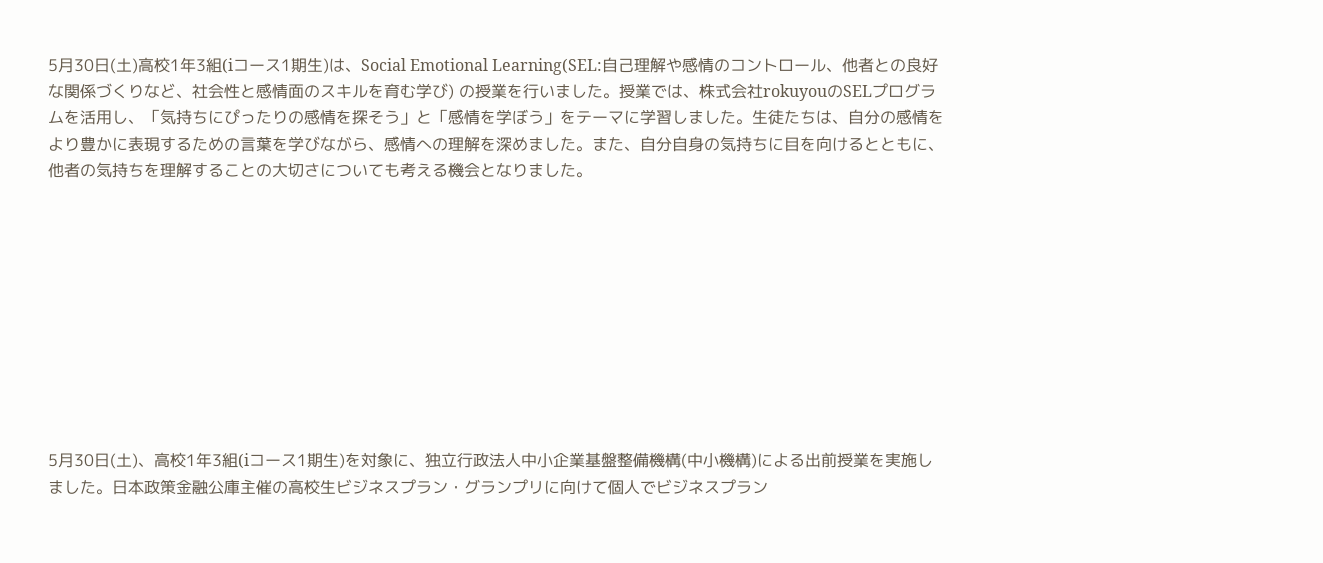5月30日(土)高校1年3組(iコース1期生)は、Social Emotional Learning(SEL:自己理解や感情のコントロール、他者との良好な関係づくりなど、社会性と感情面のスキルを育む学び) の授業を行いました。授業では、株式会社rokuyouのSELプログラムを活用し、「気持ちにぴったりの感情を探そう」と「感情を学ぼう」をテーマに学習しました。生徒たちは、自分の感情をより豊かに表現するための言葉を学びながら、感情への理解を深めました。また、自分自身の気持ちに目を向けるとともに、他者の気持ちを理解することの大切さについても考える機会となりました。










5月30日(土)、高校1年3組(iコース1期生)を対象に、独立行政法人中小企業基盤整備機構(中小機構)による出前授業を実施しました。日本政策金融公庫主催の高校生ビジネスプラン・グランプリに向けて個人でビジネスプラン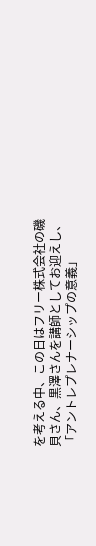を考える中、この日はフリー株式会社の磯貝さん、黒澤さんを講師としてお迎えし、「アントレプレナーシップの意義」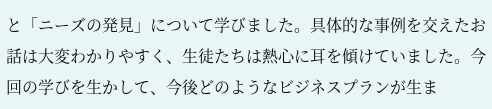と「ニーズの発見」について学びました。具体的な事例を交えたお話は大変わかりやすく、生徒たちは熱心に耳を傾けていました。今回の学びを生かして、今後どのようなビジネスプランが生ま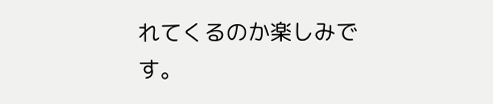れてくるのか楽しみです。